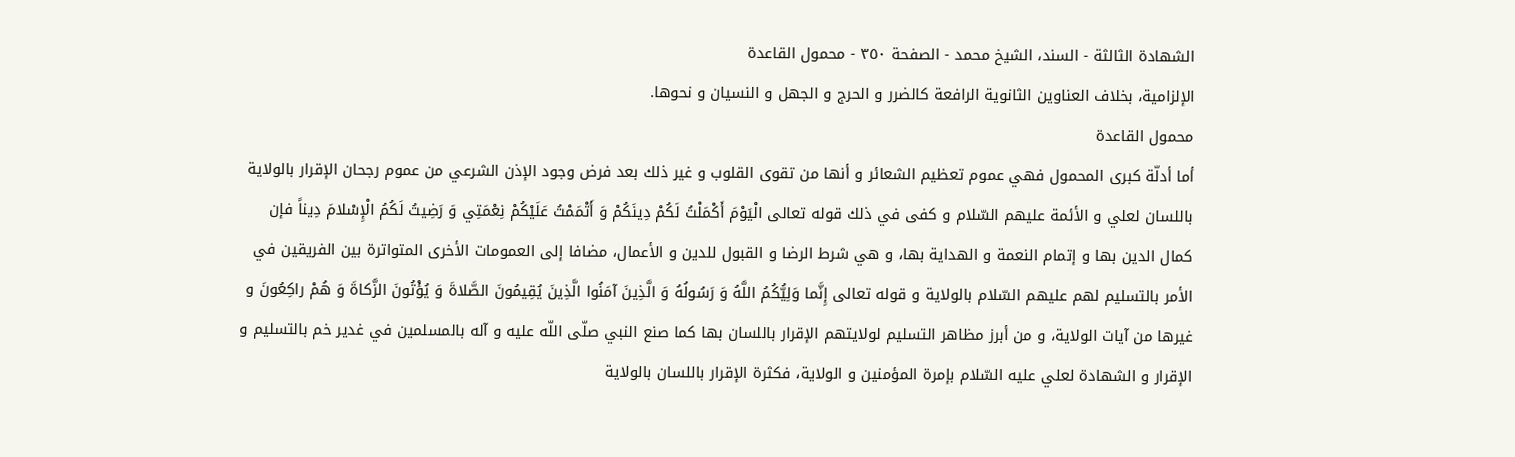الشهادة الثالثة - السند، الشيخ محمد - الصفحة ٣٥٠ - محمول القاعدة
الإلزامية، بخلاف العناوين الثانوية الرافعة كالضرر و الحرج و الجهل و النسيان و نحوها.
محمول القاعدة
أما أدلّة كبرى المحمول فهي عموم تعظيم الشعائر و أنها من تقوى القلوب و غير ذلك بعد فرض وجود الإذن الشرعي من عموم رجحان الإقرار بالولاية باللسان لعلي و الأئمة عليهم السّلام و كفى في ذلك قوله تعالى الْيَوْمَ أَكْمَلْتُ لَكُمْ دِينَكُمْ وَ أَتْمَمْتُ عَلَيْكُمْ نِعْمَتِي وَ رَضِيتُ لَكُمُ الْإِسْلامَ دِيناً فإن كمال الدين بها و إتمام النعمة و الهداية بها، و هي شرط الرضا و القبول للدين و الأعمال، مضافا إلى العمومات الأخرى المتواترة بين الفريقين في الأمر بالتسليم لهم عليهم السّلام بالولاية و قوله تعالى إِنَّما وَلِيُّكُمُ اللَّهُ وَ رَسُولُهُ وَ الَّذِينَ آمَنُوا الَّذِينَ يُقِيمُونَ الصَّلاةَ وَ يُؤْتُونَ الزَّكاةَ وَ هُمْ راكِعُونَ و غيرها من آيات الولاية، و من أبرز مظاهر التسليم لولايتهم الإقرار باللسان بها كما صنع النبي صلّى اللّه عليه و آله بالمسلمين في غدير خم بالتسليم و الإقرار و الشهادة لعلي عليه السّلام بإمرة المؤمنين و الولاية، فكثرة الإقرار باللسان بالولاية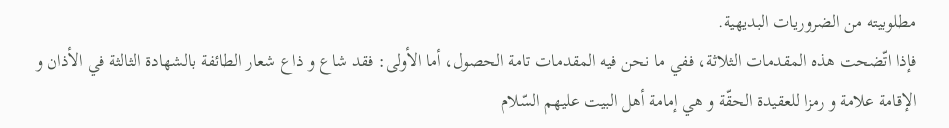مطلوبيته من الضروريات البديهية.
فإذا اتّضحت هذه المقدمات الثلاثة، ففي ما نحن فيه المقدمات تامة الحصول، أما الأولى: فقد شاع و ذاع شعار الطائفة بالشهادة الثالثة في الأذان و الإقامة علامة و رمزا للعقيدة الحقّة و هي إمامة أهل البيت عليهم السّلام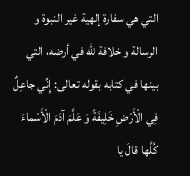التي هي سفارة إلهية غير النبوة و الرسالة و خلافة للّه في أرضه، التي بينها في كتابه بقوله تعالى: إِنِّي جاعِلٌ فِي الْأَرْضِ خَلِيفَةً وَ عَلَّمَ آدَمَ الْأَسْماءَ كُلَّها قالَ يا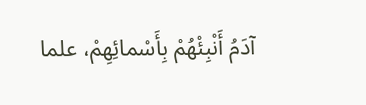آدَمُ أَنْبِئْهُمْ بِأَسْمائِهِمْ، علما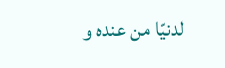لدنيّا من عنده و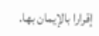إقرارا بالإيمان بها.